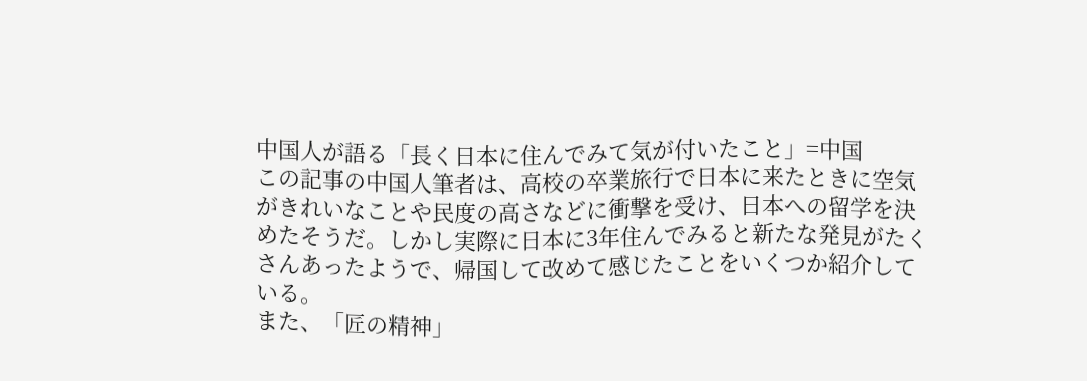中国人が語る「長く日本に住んでみて気が付いたこと」=中国
この記事の中国人筆者は、高校の卒業旅行で日本に来たときに空気がきれいなことや民度の高さなどに衝撃を受け、日本への留学を決めたそうだ。しかし実際に日本に3年住んでみると新たな発見がたくさんあったようで、帰国して改めて感じたことをいくつか紹介している。
また、「匠の精神」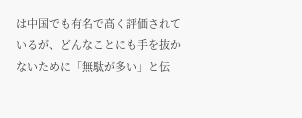は中国でも有名で高く評価されているが、どんなことにも手を抜かないために「無駄が多い」と伝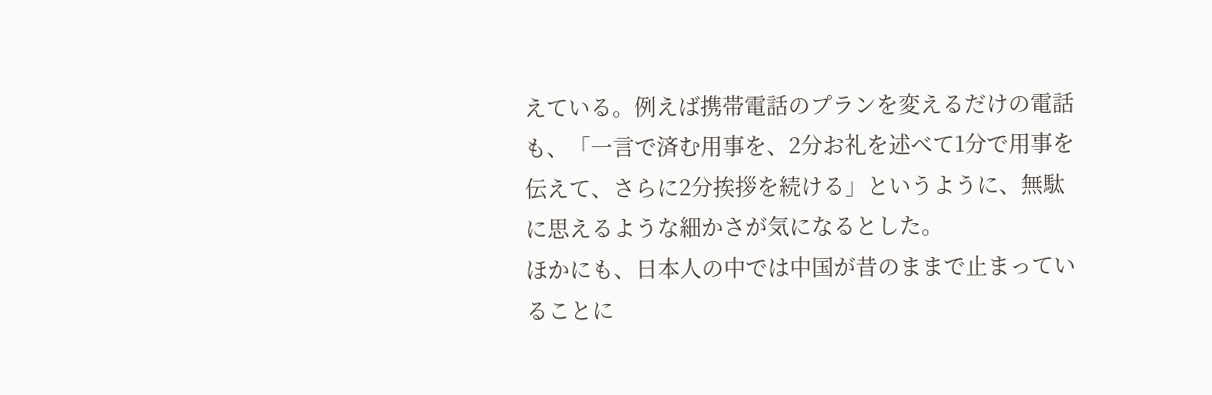えている。例えば携帯電話のプランを変えるだけの電話も、「一言で済む用事を、2分お礼を述べて1分で用事を伝えて、さらに2分挨拶を続ける」というように、無駄に思えるような細かさが気になるとした。
ほかにも、日本人の中では中国が昔のままで止まっていることに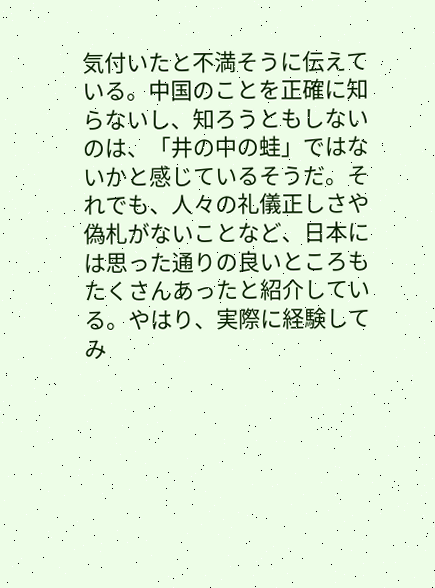気付いたと不満そうに伝えている。中国のことを正確に知らないし、知ろうともしないのは、「井の中の蛙」ではないかと感じているそうだ。それでも、人々の礼儀正しさや偽札がないことなど、日本には思った通りの良いところもたくさんあったと紹介している。やはり、実際に経験してみ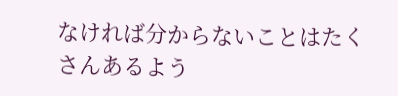なければ分からないことはたくさんあるよう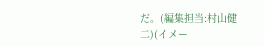だ。(編集担当:村山健二)(イメー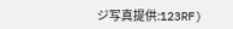ジ写真提供:123RF)